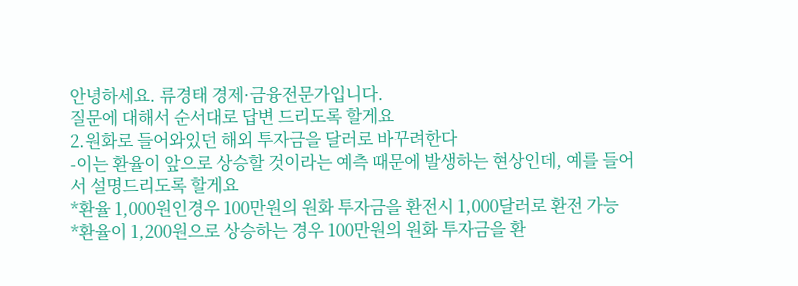안녕하세요. 류경태 경제·금융전문가입니다.
질문에 대해서 순서대로 답변 드리도록 할게요
2.원화로 들어와있던 해외 투자금을 달러로 바꾸려한다
-이는 환율이 앞으로 상승할 것이라는 예측 때문에 발생하는 현상인데, 예를 들어서 설명드리도록 할게요
*환율 1,000원인경우 100만원의 원화 투자금을 환전시 1,000달러로 환전 가능
*환율이 1,200원으로 상승하는 경우 100만원의 원화 투자금을 환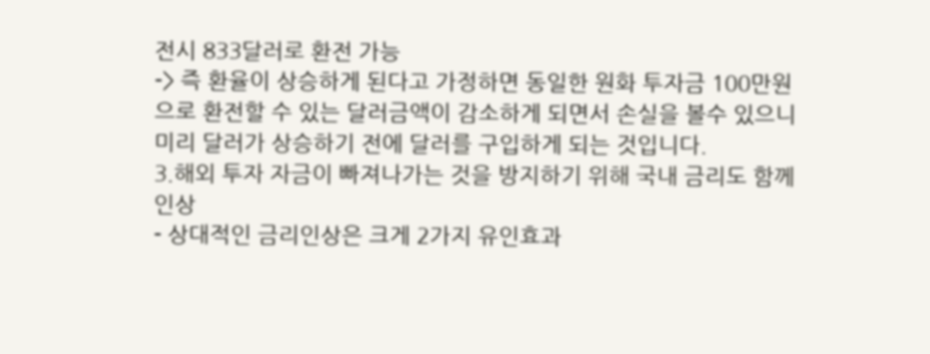전시 833달러로 환전 가능
-> 즉 환율이 상승하게 된다고 가정하면 동일한 원화 투자금 100만원으로 환전할 수 있는 달러금액이 감소하게 되면서 손실을 볼수 있으니 미리 달러가 상승하기 전에 달러를 구입하게 되는 것입니다.
3.해외 투자 자금이 빠져나가는 것을 방지하기 위해 국내 금리도 함께 인상
- 상대적인 금리인상은 크게 2가지 유인효과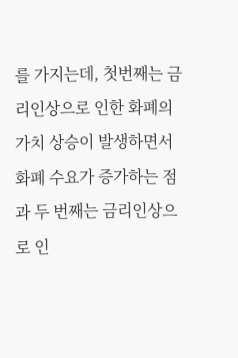를 가지는데, 첫번째는 금리인상으로 인한 화폐의 가치 상승이 발생하면서 화폐 수요가 증가하는 점과 두 번째는 금리인상으로 인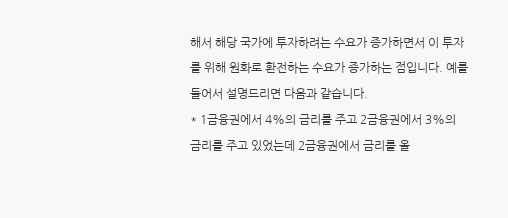해서 해당 국가에 투자하려는 수요가 증가하면서 이 투자를 위해 원화로 환전하는 수요가 증가하는 점입니다. 예를 들어서 설명드리면 다음과 같습니다.
* 1금융권에서 4%의 금리를 주고 2금융권에서 3%의 금리를 주고 있었는데 2금융권에서 금리를 올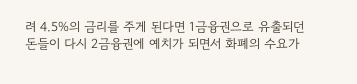려 4.5%의 금리를 주게 된다면 1금융권으로 유출되던 돈들이 다시 2금융권에 예치가 되면서 화폐의 수요가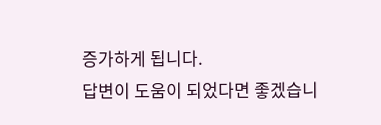증가하게 됩니다.
답변이 도움이 되었다면 좋겠습니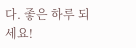다. 좋은 하루 되세요!